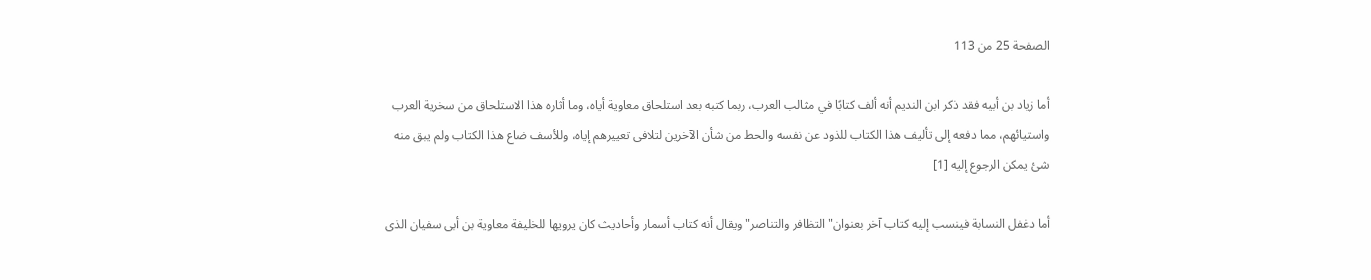الصفحة 25 من 113

أما زياد بن أبيه فقد ذكر ابن النديم أنه ألف كتابًا في مثالب العرب، ربما كتبه بعد استلحاق معاوية أياه، وما أثاره هذا الاستلحاق من سخرية العرب واستيائهم، مما دفعه إلى تأليف هذا الكتاب للذود عن نفسه والحط من شأن الآخرين لتلافى تعييرهم إياه، وللأسف ضاع هذا الكتاب ولم يبق منه شئ يمكن الرجوع إليه [1]

أما دغفل النسابة فينسب إليه كتاب آخر بعنوان"التظافر والتناصر"ويقال أنه كتاب أسمار وأحاديث كان يرويها للخليفة معاوية بن أبى سفيان الذى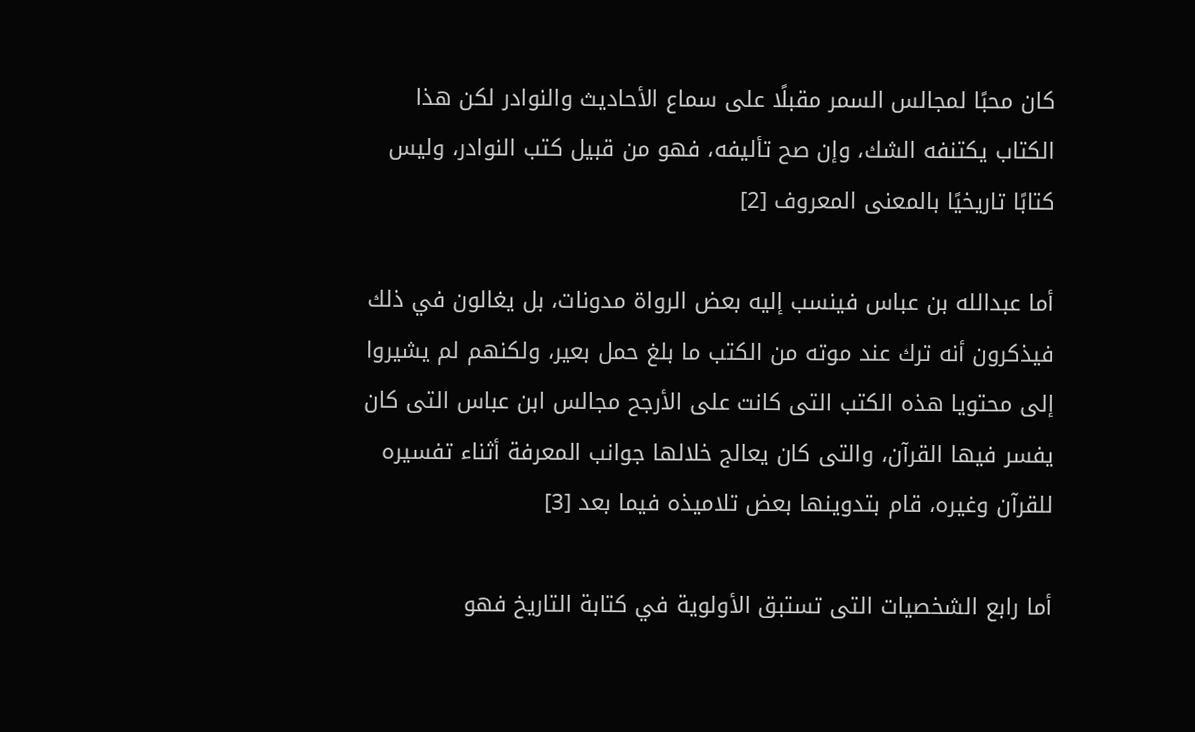كان محبًا لمجالس السمر مقبلًا على سماع الأحاديث والنوادر لكن هذا الكتاب يكتنفه الشك، وإن صح تأليفه، فهو من قبيل كتب النوادر، وليس كتابًا تاريخيًا بالمعنى المعروف [2]

أما عبدالله بن عباس فينسب إليه بعض الرواة مدونات، بل يغالون في ذلك فيذكرون أنه ترك عند موته من الكتب ما بلغ حمل بعير، ولكنهم لم يشيروا إلى محتويا هذه الكتب التى كانت على الأرجح مجالس ابن عباس التى كان يفسر فيها القرآن، والتى كان يعالج خلالها جوانب المعرفة أثناء تفسيره للقرآن وغيره، قام بتدوينها بعض تلاميذه فيما بعد [3]

أما رابع الشخصيات التى تستبق الأولوية في كتابة التاريخ فهو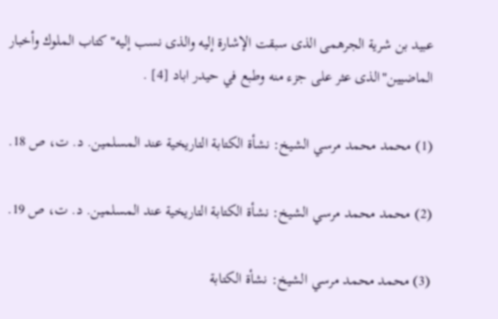عبيد بن شرية الجرهمى الذى سبقت الإشارة إليه والذى نسب إليه"كتاب الملوك وأخبار الماضيين"الذى عثر على جزء منه وطبع في حيدر اباد [4] .

(1) محمد محمد مرسي الشيخ: نشأة الكتابة التاريخية عند المسلمين. د. ت، ص 18.

(2) محمد محمد مرسي الشيخ: نشأة الكتابة التاريخية عند المسلمين. د. ت، ص 19.

(3) محمد محمد مرسي الشيخ: نشأة الكتابة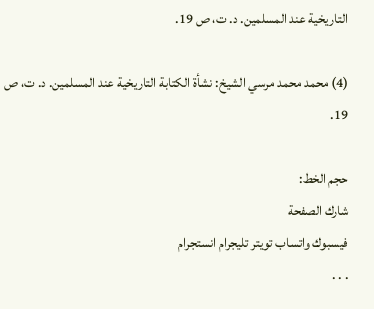التاريخية عند المسلمين. د. ت، ص 19.

(4) محمد محمد مرسي الشيخ: نشأة الكتابة التاريخية عند المسلمين. د. ت، ص 19.

حجم الخط:
شارك الصفحة
فيسبوك واتساب تويتر تليجرام انستجرام
. . .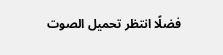فضلًا انتظر تحميل الصوت